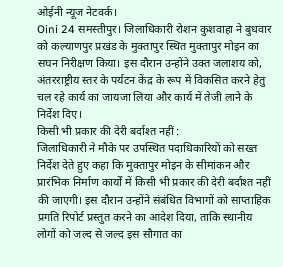ओईनी न्यूज नेटवर्क।
Oini 24 समस्तीपुर। जिलाधिकारी रोशन कुशवाहा ने बुधवार को कल्याणपुर प्रखंड के मुक्तापुर स्थित मुक्तापुर मोइन का सघन निरीक्षण किया। इस दौरान उन्होंने उक्त जलाशय को, अंतरराष्ट्रीय स्तर के पर्यटन केंद्र के रूप में विकसित करने हेतु चल रहे कार्य का जायजा लिया और कार्य में तेजी लाने के निर्देश दिए।
किसी भी प्रकार की देरी बर्दाश्त नहीं :
जिलाधिकारी ने मौके पर उपस्थित पदाधिकारियों को सख्त निर्देश देते हुए कहा कि मुक्तापुर मोइन के सीमांकन और प्रारंभिक निर्माण कार्यों में किसी भी प्रकार की देरी बर्दाश्त नहीं की जाएगी। इस दौरान उन्होंने संबंधित विभागों को साप्ताहिक प्रगति रिपोर्ट प्रस्तुत करने का आदेश दिया, ताकि स्थानीय लोगों को जल्द से जल्द इस सौगात का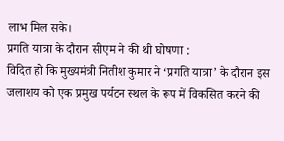लाभ मिल सके।
प्रगति यात्रा के दौरान सीएम ने की थी घोषणा :
विदित हो कि मुख्यमंत्री नितीश कुमार ने ‘प्रगति यात्रा’ के दौरान इस जलाशय को एक प्रमुख पर्यटन स्थल के रूप में विकसित करने की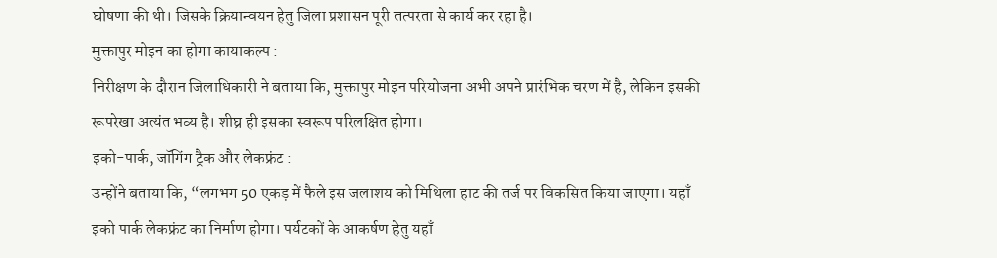घोषणा की थी। जिसके क्रियान्वयन हेतु जिला प्रशासन पूरी तत्परता से कार्य कर रहा है।
मुक्तापुर मोइन का होगा कायाकल्प :
निरीक्षण के दौरान जिलाधिकारी ने बताया कि, मुक्तापुर मोइन परियोजना अभी अपने प्रारंभिक चरण में है, लेकिन इसकी रूपरेखा अत्यंत भव्य है। शीघ्र ही इसका स्वरूप परिलक्षित होगा।
इको-पार्क, जॉगिंग ट्रैक और लेकफ्रंट :
उन्होंने बताया कि, “लगभग 50 एकड़ में फैले इस जलाशय को मिथिला हाट की तर्ज पर विकसित किया जाएगा। यहाँ इको पार्क लेकफ्रंट का निर्माण होगा। पर्यटकों के आकर्षण हेतु यहाँ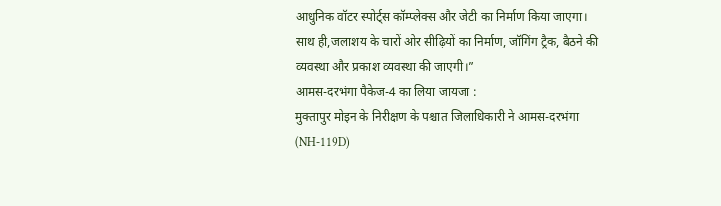आधुनिक वॉटर स्पोर्ट्स कॉम्प्लेक्स और जेटी का निर्माण किया जाएगा। साथ ही,जलाशय के चारों ओर सीढ़ियों का निर्माण, जॉगिंग ट्रैक, बैठने की व्यवस्था और प्रकाश व्यवस्था की जाएगी।”
आमस-दरभंगा पैकेज-4 का लिया जायजा :
मुक्तापुर मोइन के निरीक्षण के पश्चात जिलाधिकारी ने आमस-दरभंगा (NH-119D)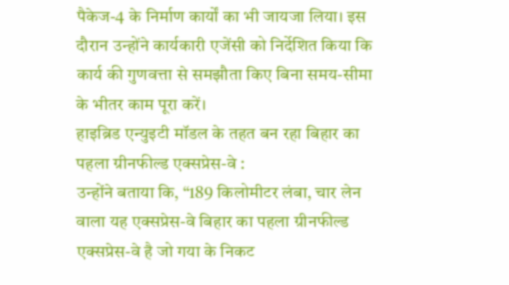पैकेज-4 के निर्माण कार्यों का भी जायजा लिया। इस दौरान उन्होंने कार्यकारी एजेंसी को निर्देशित किया कि कार्य की गुणवत्ता से समझौता किए बिना समय-सीमा के भीतर काम पूरा करें।
हाइब्रिड एन्युइटी मॉडल के तहत बन रहा बिहार का पहला ग्रीनफील्ड एक्सप्रेस-वे :
उन्होंने बताया कि, “189 किलोमीटर लंबा, चार लेन वाला यह एक्सप्रेस-वे बिहार का पहला ग्रीनफील्ड एक्सप्रेस-वे है जो गया के निकट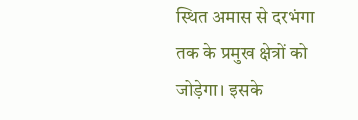स्थित अमास से दरभंगा तक के प्रमुख क्षेत्रों को जोड़ेगा। इसके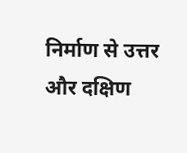निर्माण से उत्तर और दक्षिण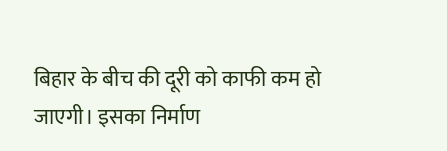बिहार के बीच की दूरी को काफी कम हो जाएगी। इसका निर्माण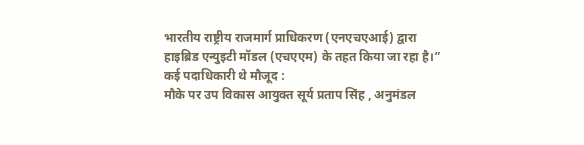भारतीय राष्ट्रीय राजमार्ग प्राधिकरण (एनएचएआई) द्वारा हाइब्रिड एन्युइटी मॉडल (एचएएम) के तहत किया जा रहा है।”
कई पदाधिकारी थे मौजूद :
मौके पर उप विकास आयुक्त सूर्य प्रताप सिंह , अनुमंडल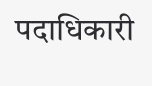पदाधिकारी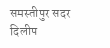समस्तीपुर सदर दिलीप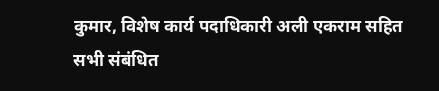कुमार, विशेष कार्य पदाधिकारी अली एकराम सहित सभी संबंधित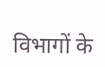विभागों के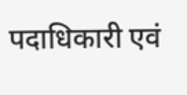पदाधिकारी एवं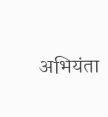अभियंता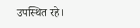उपस्थित रहे।